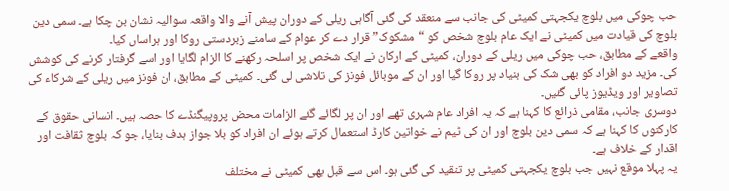حب چوکی میں بلوچ یکجہتی کمیٹی کی جانب سے منعقد کی گئی آگاہی ریلی کے دوران پیش آنے والا واقعہ سوالیہ نشان بن چکا ہے۔ سمی دین بلوچ کی قیادت میں کمیٹی نے ایک عام بلوچ شخص کو “مشکوک” قرار دے کر عوام کے سامنے زبردستی روکا اور ہراساں کیا۔
واقعے کے مطابق، حب چوکی میں ریلی کے دوران، کمیٹی کے ارکان نے ایک شخص پر اسلحہ رکھنے کا الزام لگایا اور اسے گرفتار کرنے کی کوشش کی۔ مزید دو افراد کو بھی شک کی بنیاد پر روکا گیا اور ان کے موبائل فونز کی تلاشی لی گئی۔ کمیٹی کے مطابق، ان فونز میں ریلی کے شرکاء کی تصاویر اور ویڈیوز پائی گئیں۔
دوسری جانب، مقامی ذرائع کا کہنا ہے کہ یہ افراد عام شہری تھے اور ان پر لگائے گئے الزامات محض پروپیگنڈے کا حصہ ہیں۔ انسانی حقوق کے کارکنوں کا کہنا ہے کہ سمی دین بلوچ اور ان کی ٹیم نے خواتین کارڈ استعمال کرتے ہوئے ان افراد کو بلا جواز ہدف بنایا، جو کہ بلوچ ثقافت اور اقدار کے خلاف ہے۔
یہ پہلا موقع نہیں جب بلوچ یکجہتی کمیٹی پر تنقید کی گئی ہو۔ اس سے قبل بھی کمیٹی نے مختلف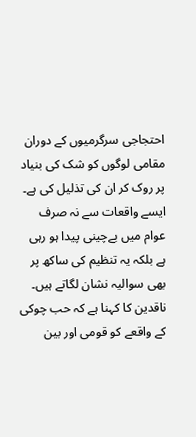احتجاجی سرگرمیوں کے دوران مقامی لوگوں کو شک کی بنیاد پر روک کر ان کی تذلیل کی ہے۔ ایسے واقعات سے نہ صرف عوام میں بےچینی پیدا ہو رہی ہے بلکہ یہ تنظیم کی ساکھ پر بھی سوالیہ نشان لگاتے ہیں۔
ناقدین کا کہنا ہے کہ حب چوکی کے واقعے کو قومی اور بین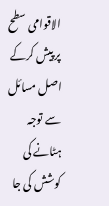الاقوامی سطح پر پیش کرکے اصل مسائل سے توجہ ہٹانے کی کوشش کی جا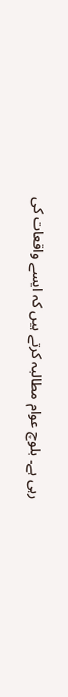رہی ہے۔ بلوچ عوام مطالبہ کرتے ہیں کہ ایسے واقعات کی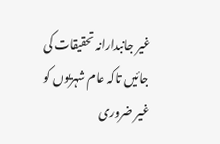غیر جانبدارانہ تحقیقات کی جائیں تاکہ عام شہریوں کو غیر ضروری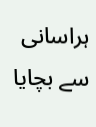ہراسانی سے بچایا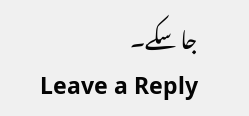جا سکے۔
Leave a Reply